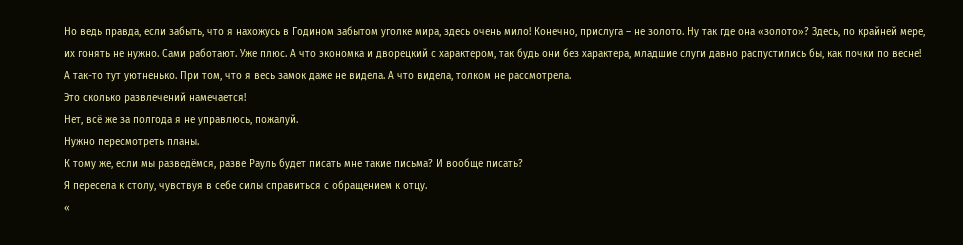Но ведь правда, если забыть, что я нахожусь в Годином забытом уголке мира, здесь очень мило! Конечно, прислуга – не золото. Ну так где она «золото»? Здесь, по крайней мере, их гонять не нужно. Сами работают. Уже плюс. А что экономка и дворецкий с характером, так будь они без характера, младшие слуги давно распустились бы, как почки по весне!
А так-то тут уютненько. При том, что я весь замок даже не видела. А что видела, толком не рассмотрела.
Это сколько развлечений намечается!
Нет, всё же за полгода я не управлюсь, пожалуй.
Нужно пересмотреть планы.
К тому же, если мы разведёмся, разве Рауль будет писать мне такие письма? И вообще писать?
Я пересела к столу, чувствуя в себе силы справиться с обращением к отцу.
«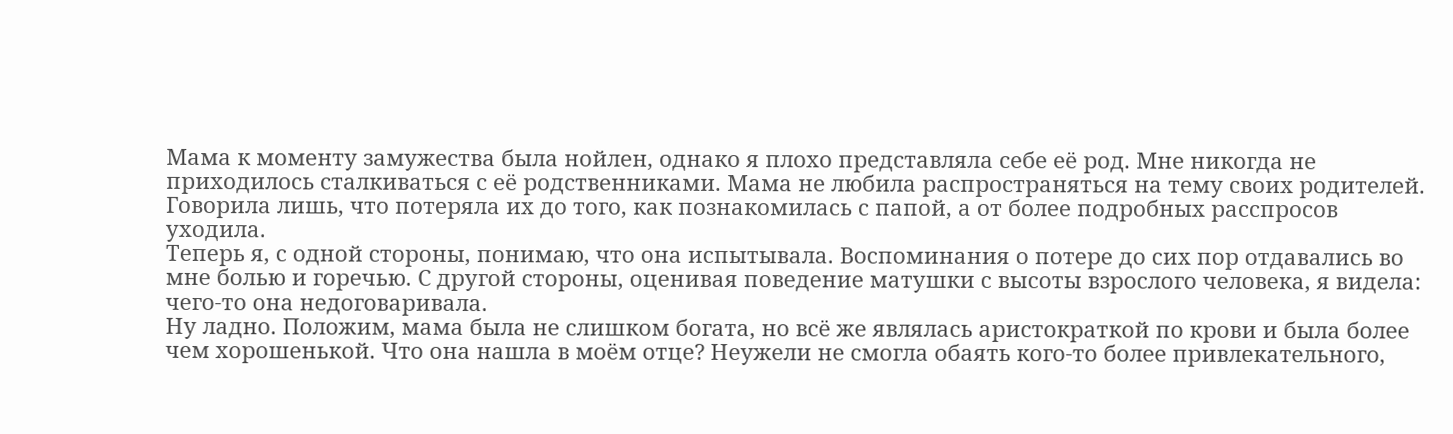Мама к моменту замужества была нойлен, однако я плохо представляла себе её род. Мне никогда не приходилось сталкиваться с её родственниками. Мама не любила распространяться на тему своих родителей. Говорила лишь, что потеряла их до того, как познакомилась с папой, а от более подробных расспросов уходила.
Теперь я, с одной стороны, понимаю, что она испытывала. Воспоминания о потере до сих пор отдавались во мне болью и горечью. С другой стороны, оценивая поведение матушки с высоты взрослого человека, я видела: чего-то она недоговаривала.
Ну ладно. Положим, мама была не слишком богата, но всё же являлась аристократкой по крови и была более чем хорошенькой. Что она нашла в моём отце? Неужели не смогла обаять кого-то более привлекательного,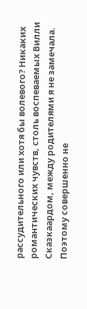рассудительного или хотя бы волевого? Никаких романтических чувств, столь воспеваемых Вилли Сказкаардом, между родителями я не замечала. Поэтому совершенно не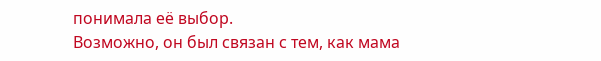понимала её выбор.
Возможно, он был связан с тем, как мама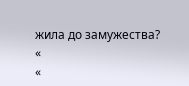жила до замужества?
«
«